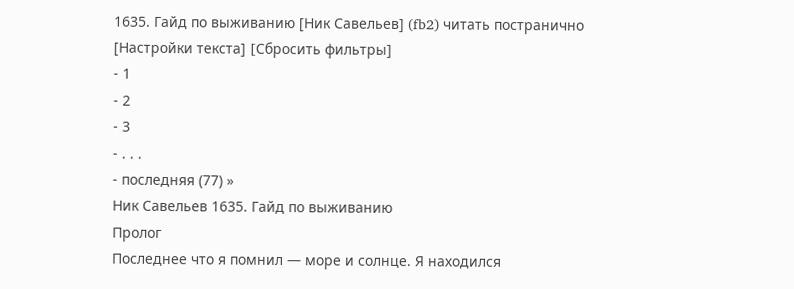1635. Гайд по выживанию [Ник Савельев] (fb2) читать постранично
[Настройки текста] [Cбросить фильтры]
- 1
- 2
- 3
- . . .
- последняя (77) »
Ник Савельев 1635. Гайд по выживанию
Пролог
Последнее что я помнил — море и солнце. Я находился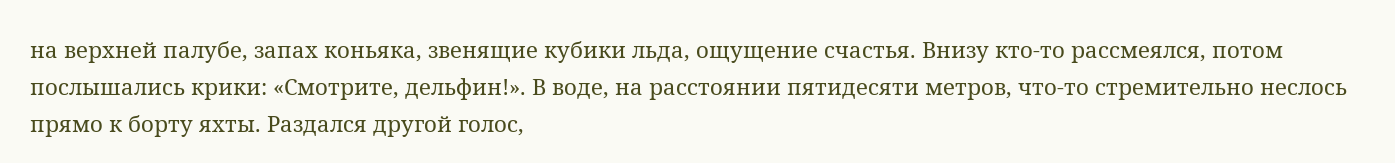на верхней палубе, запах коньяка, звенящие кубики льда, ощущение счастья. Внизу кто-то рассмеялся, потом послышались крики: «Смотрите, дельфин!». В воде, на расстоянии пятидесяти метров, что-то стремительно неслось прямо к борту яхты. Раздался другой голос,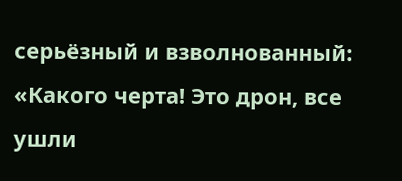серьёзный и взволнованный: «Какого черта! Это дрон, все ушли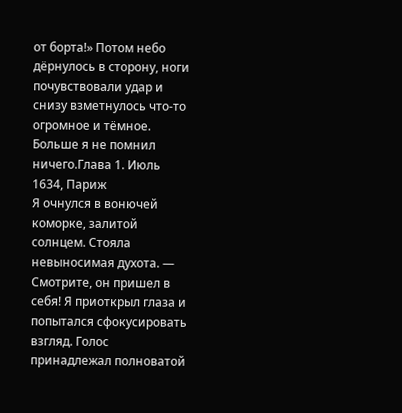от борта!» Потом небо дёрнулось в сторону, ноги почувствовали удар и снизу взметнулось что-то огромное и тёмное. Больше я не помнил ничего.Глава 1. Июль 1634, Париж
Я очнулся в вонючей коморке, залитой солнцем. Стояла невыносимая духота. — Смотрите, он пришел в себя! Я приоткрыл глаза и попытался сфокусировать взгляд. Голос принадлежал полноватой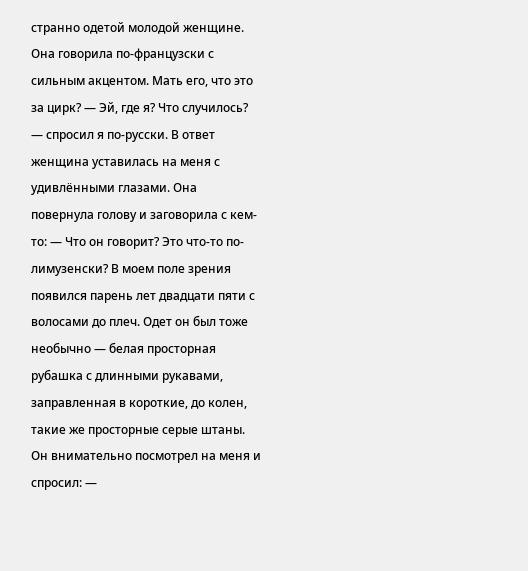странно одетой молодой женщине. Она говорила по-французски с сильным акцентом. Мать его, что это за цирк? — Эй, где я? Что случилось? — спросил я по-русски. В ответ женщина уставилась на меня с удивлёнными глазами. Она повернула голову и заговорила с кем-то: — Что он говорит? Это что-то по-лимузенски? В моем поле зрения появился парень лет двадцати пяти с волосами до плеч. Одет он был тоже необычно — белая просторная рубашка с длинными рукавами, заправленная в короткие, до колен, такие же просторные серые штаны. Он внимательно посмотрел на меня и спросил: —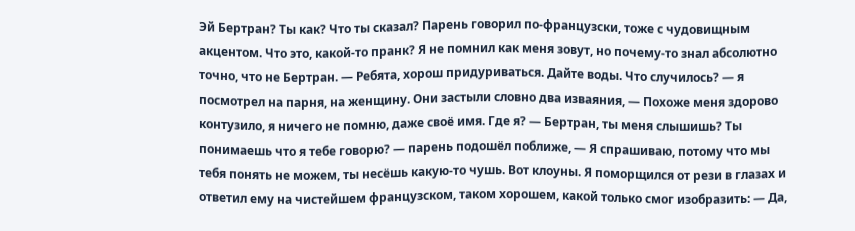Эй Бертран? Ты как? Что ты сказал? Парень говорил по-французски, тоже с чудовищным акцентом. Что это, какой-то пранк? Я не помнил как меня зовут, но почему-то знал абсолютно точно, что не Бертран. — Ребята, хорош придуриваться. Дайте воды. Что случилось? — я посмотрел на парня, на женщину. Они застыли словно два изваяния, — Похоже меня здорово контузило, я ничего не помню, даже своё имя. Где я? — Бертран, ты меня слышишь? Ты понимаешь что я тебе говорю? — парень подошёл поближе, — Я спрашиваю, потому что мы тебя понять не можем, ты несёшь какую-то чушь. Вот клоуны. Я поморщился от рези в глазах и ответил ему на чистейшем французском, таком хорошем, какой только смог изобразить: — Да,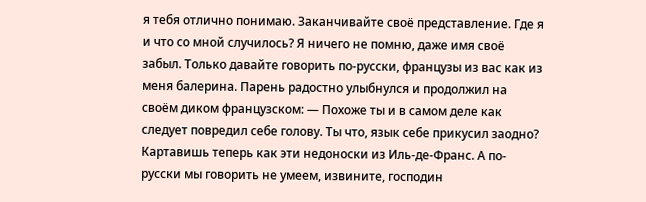я тебя отлично понимаю. Заканчивайте своё представление. Где я и что со мной случилось? Я ничего не помню, даже имя своё забыл. Только давайте говорить по-русски, французы из вас как из меня балерина. Парень радостно улыбнулся и продолжил на своём диком французском: — Похоже ты и в самом деле как следует повредил себе голову. Ты что, язык себе прикусил заодно? Картавишь теперь как эти недоноски из Иль-де-Франс. А по-русски мы говорить не умеем, извините, господин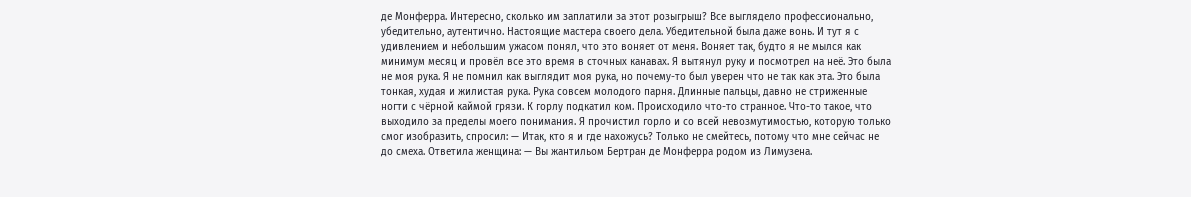де Монферра. Интересно, сколько им заплатили за этот розыгрыш? Все выглядело профессионально, убедительно, аутентично. Настоящие мастера своего дела. Убедительной была даже вонь. И тут я с удивлением и небольшим ужасом понял, что это воняет от меня. Воняет так, будто я не мылся как минимум месяц и провёл все это время в сточных канавах. Я вытянул руку и посмотрел на неё. Это была не моя рука. Я не помнил как выглядит моя рука, но почему-то был уверен что не так как эта. Это была тонкая, худая и жилистая рука. Рука совсем молодого парня. Длинные пальцы, давно не стриженные ногти с чёрной каймой грязи. К горлу подкатил ком. Происходило что-то странное. Что-то такое, что выходило за пределы моего понимания. Я прочистил горло и со всей невозмутимостью, которую только смог изобразить, спросил: — Итак, кто я и где нахожусь? Только не смейтесь, потому что мне сейчас не до смеха. Ответила женщина: — Вы жантильом Бертран де Монферра родом из Лимузена.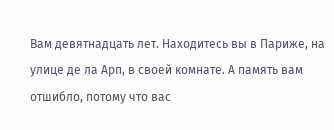Вам девятнадцать лет. Находитесь вы в Париже, на улице де ла Арп, в своей комнате. А память вам отшибло, потому что вас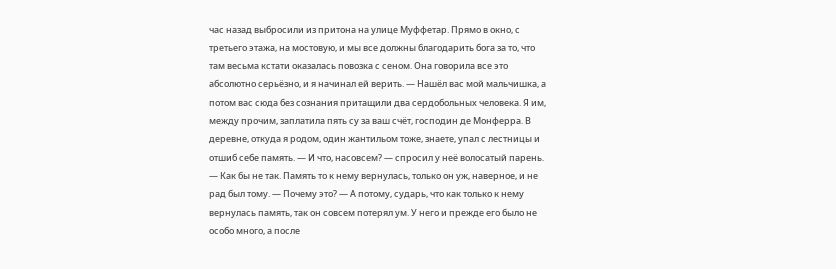час назад выбросили из притона на улице Муффетар. Прямо в окно, с третьего этажа, на мостовую, и мы все должны благодарить бога за то, что там весьма кстати оказалась повозка с сеном. Она говорила все это абсолютно серьёзно, и я начинал ей верить. — Нашёл вас мой мальчишка, а потом вас сюда без сознания притащили два сердобольных человека. Я им, между прочим, заплатила пять су за ваш счёт, господин де Монферра. В деревне, откуда я родом, один жантильом тоже, знаете, упал с лестницы и отшиб себе память. — И что, насовсем? — спросил у неё волосатый парень. — Как бы не так. Память то к нему вернулась, только он уж, наверное, и не рад был тому. — Почему это? — А потому, сударь, что как только к нему вернулась память, так он совсем потерял ум. У него и прежде его было не особо много, а после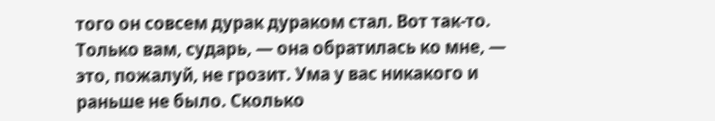того он совсем дурак дураком стал. Вот так-то. Только вам, сударь, — она обратилась ко мне, — это, пожалуй, не грозит. Ума у вас никакого и раньше не было. Сколько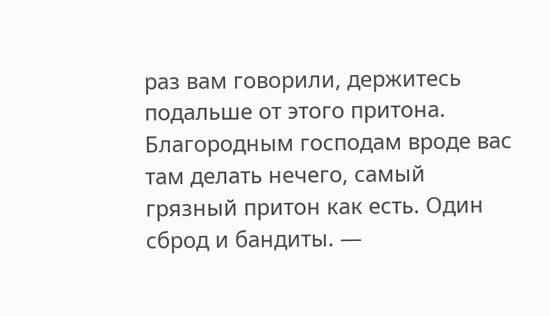раз вам говорили, держитесь подальше от этого притона. Благородным господам вроде вас там делать нечего, самый грязный притон как есть. Один сброд и бандиты. —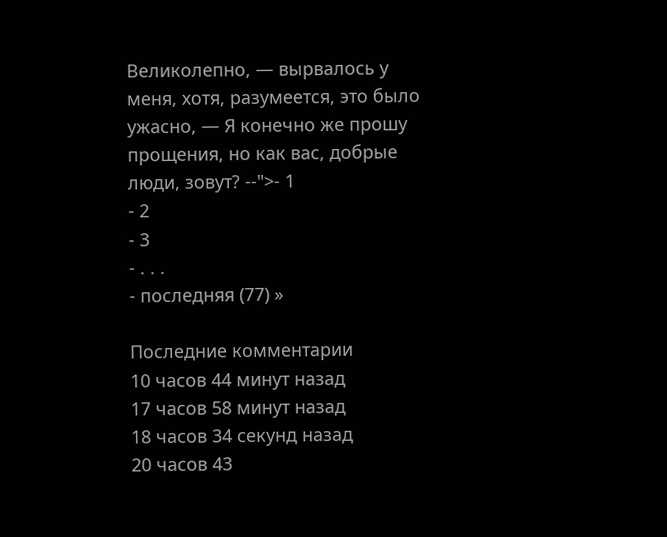Великолепно, — вырвалось у меня, хотя, разумеется, это было ужасно, — Я конечно же прошу прощения, но как вас, добрые люди, зовут? --">- 1
- 2
- 3
- . . .
- последняя (77) »

Последние комментарии
10 часов 44 минут назад
17 часов 58 минут назад
18 часов 34 секунд назад
20 часов 43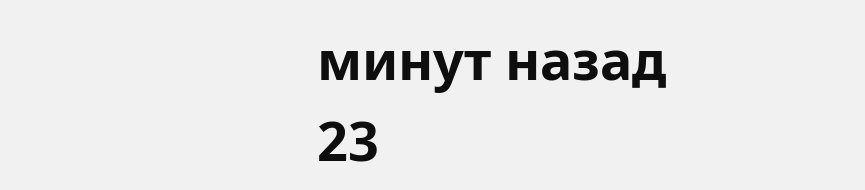минут назад
23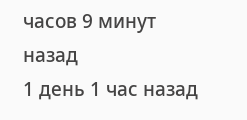часов 9 минут назад
1 день 1 час назад